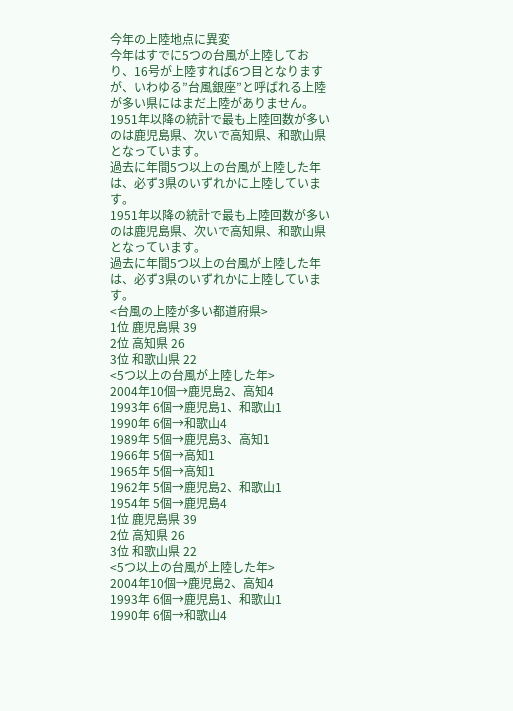今年の上陸地点に異変
今年はすでに5つの台風が上陸しており、16号が上陸すれば6つ目となりますが、いわゆる”台風銀座”と呼ばれる上陸が多い県にはまだ上陸がありません。
1951年以降の統計で最も上陸回数が多いのは鹿児島県、次いで高知県、和歌山県となっています。
過去に年間5つ以上の台風が上陸した年は、必ず3県のいずれかに上陸しています。
1951年以降の統計で最も上陸回数が多いのは鹿児島県、次いで高知県、和歌山県となっています。
過去に年間5つ以上の台風が上陸した年は、必ず3県のいずれかに上陸しています。
<台風の上陸が多い都道府県>
1位 鹿児島県 39
2位 高知県 26
3位 和歌山県 22
<5つ以上の台風が上陸した年>
2004年10個→鹿児島2、高知4
1993年 6個→鹿児島1、和歌山1
1990年 6個→和歌山4
1989年 5個→鹿児島3、高知1
1966年 5個→高知1
1965年 5個→高知1
1962年 5個→鹿児島2、和歌山1
1954年 5個→鹿児島4
1位 鹿児島県 39
2位 高知県 26
3位 和歌山県 22
<5つ以上の台風が上陸した年>
2004年10個→鹿児島2、高知4
1993年 6個→鹿児島1、和歌山1
1990年 6個→和歌山4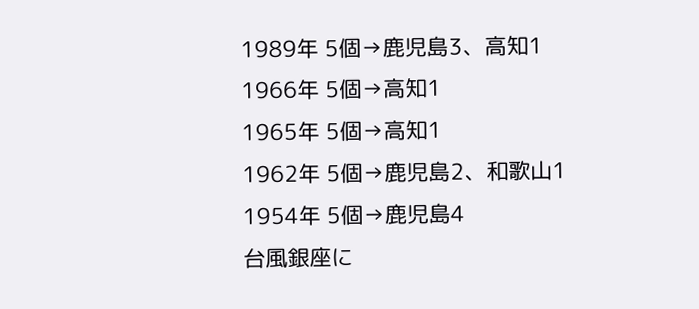1989年 5個→鹿児島3、高知1
1966年 5個→高知1
1965年 5個→高知1
1962年 5個→鹿児島2、和歌山1
1954年 5個→鹿児島4
台風銀座に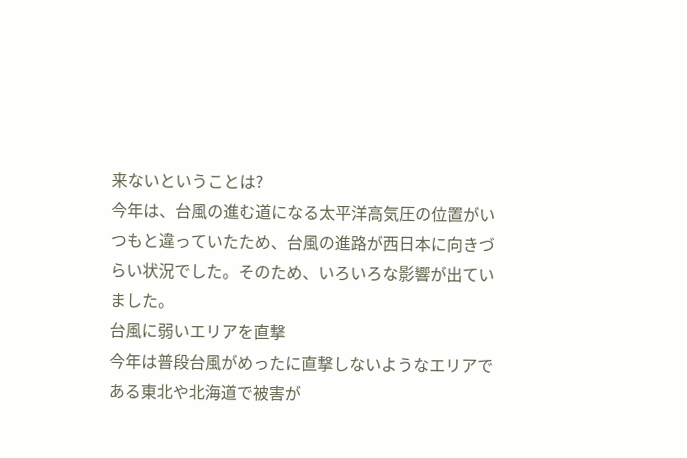来ないということは?
今年は、台風の進む道になる太平洋高気圧の位置がいつもと違っていたため、台風の進路が西日本に向きづらい状況でした。そのため、いろいろな影響が出ていました。
台風に弱いエリアを直撃
今年は普段台風がめったに直撃しないようなエリアである東北や北海道で被害が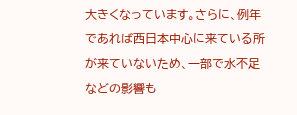大きくなっています。さらに、例年であれば西日本中心に来ている所が来ていないため、一部で水不足などの影響も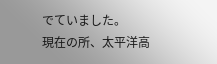でていました。
現在の所、太平洋高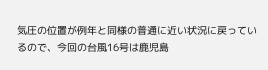気圧の位置が例年と同様の普通に近い状況に戻っているので、今回の台風16号は鹿児島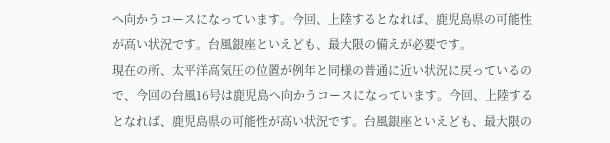へ向かうコースになっています。今回、上陸するとなれば、鹿児島県の可能性が高い状況です。台風銀座といえども、最大限の備えが必要です。
現在の所、太平洋高気圧の位置が例年と同様の普通に近い状況に戻っているので、今回の台風16号は鹿児島へ向かうコースになっています。今回、上陸するとなれば、鹿児島県の可能性が高い状況です。台風銀座といえども、最大限の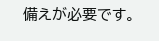備えが必要です。